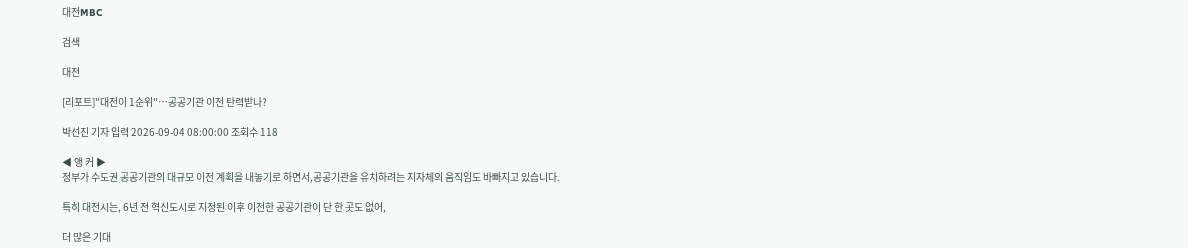대전MBC

검색

대전

[리포트]"대전이 1순위"⋯공공기관 이전 탄력받나?

박선진 기자 입력 2026-09-04 08:00:00 조회수 118

◀ 앵 커 ▶
정부가 수도권 공공기관의 대규모 이전 계획을 내놓기로 하면서,공공기관을 유치하려는 지자체의 움직임도 바빠지고 있습니다.

특히 대전시는, 6년 전 혁신도시로 지정된 이후 이전한 공공기관이 단 한 곳도 없어,

더 많은 기대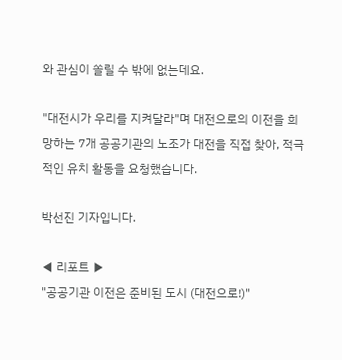와 관심이 쏠릴 수 밖에 없는데요.

"대전시가 우리를 지켜달라"며 대전으로의 이전을 희망하는 7개 공공기관의 노조가 대전을 직접 찾아, 적극적인 유치 활동을 요청했습니다.

박선진 기자입니다.

◀ 리포트 ▶
"공공기관 이전은 준비된 도시 (대전으로!)"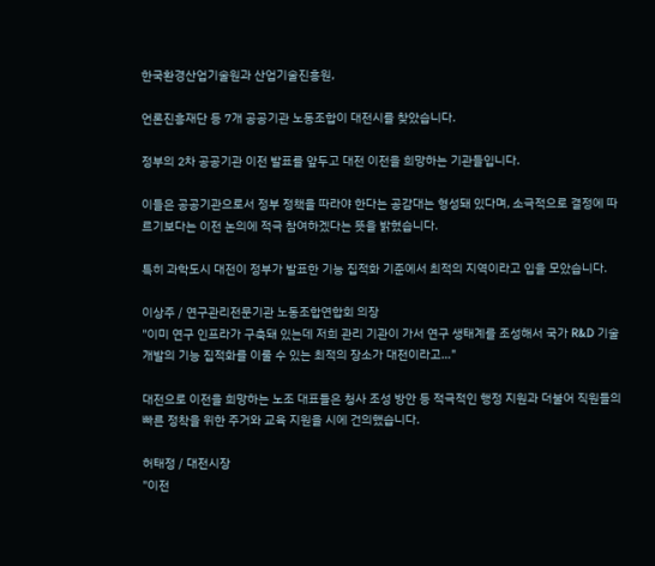한국환경산업기술원과 산업기술진흥원,

언론진흥재단 등 7개 공공기관 노동조합이 대전시를 찾았습니다.

정부의 2차 공공기관 이전 발표를 앞두고 대전 이전을 희망하는 기관들입니다.

이들은 공공기관으로서 정부 정책을 따라야 한다는 공감대는 형성돼 있다며, 소극적으로 결정에 따르기보다는 이전 논의에 적극 참여하겠다는 뜻을 밝혔습니다.

특히 과학도시 대전이 정부가 발표한 기능 집적화 기준에서 최적의 지역이라고 입을 모았습니다.

이상주 / 연구관리전문기관 노동조합연합회 의장
"이미 연구 인프라가 구축돼 있는데 저희 관리 기관이 가서 연구 생태계를 조성해서 국가 R&D 기술 개발의 기능 집적화를 이룰 수 있는 최적의 장소가 대전이라고…"

대전으로 이전을 희망하는 노조 대표들은 청사 조성 방안 등 적극적인 행정 지원과 더불어 직원들의 빠른 정착을 위한 주거와 교육 지원을 시에 건의했습니다.

허태정 / 대전시장
"이전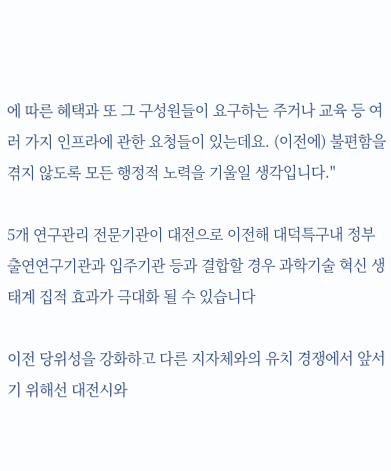에 따른 혜택과 또 그 구성원들이 요구하는 주거나 교육 등 여러 가지 인프라에 관한 요청들이 있는데요. (이전에) 불편함을 겪지 않도록 모든 행정적 노력을 기울일 생각입니다."

5개 연구관리 전문기관이 대전으로 이전해 대덕특구내 정부출연연구기관과 입주기관 등과 결합할 경우 과학기술 혁신 생태계 집적 효과가 극대화 될 수 있습니다

이전 당위성을 강화하고 다른 지자체와의 유치 경쟁에서 앞서기 위해선 대전시와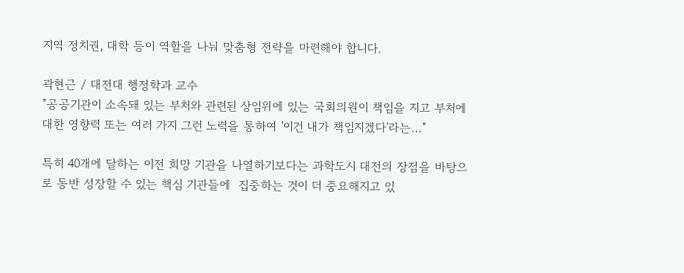지역 정치권, 대학 등이 역할을 나눠 맞춤형 전략을 마련해야 합니다.

곽현근 / 대전대 행정학과 교수
"공공기관이 소속돼 있는 부처와 관련된 상임위에 있는 국회의원이 책임을 지고 부처에 대한 영향력 또는 여러 가지 그런 노력을 통하여 '이건 내가 책임지겠다'라는…"

특히 40개에 달하는 이전 희망 기관을 나열하기보다는 과학도시 대전의 장점을 바탕으로 동반 성장할 수 있는 핵심 기관들에  집중하는 것이 더 중요해지고 있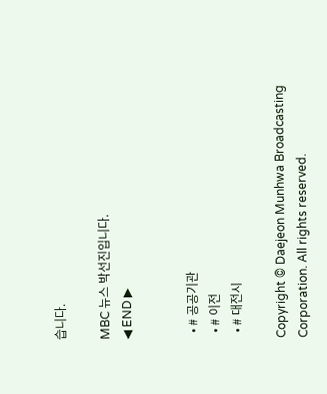습니다.

MBC 뉴스 박선진입니다.
◀ END ▶


  • # 공공기관
  • # 이전
  • # 대전시

Copyright © Daejeon Munhwa Broadcasting Corporation. All rights reserved.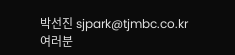박선진 sjpark@tjmbc.co.kr
여러분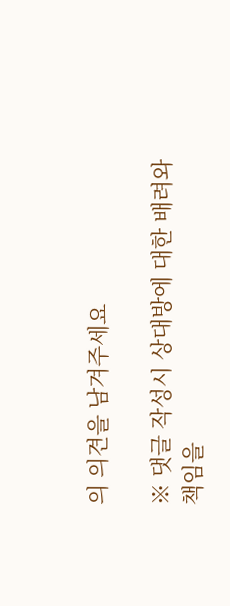의 의견을 남겨주세요

※ 댓글 작성시 상대방에 대한 배려와 책임을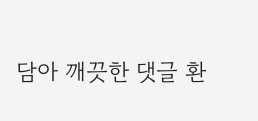담아 깨끗한 댓글 환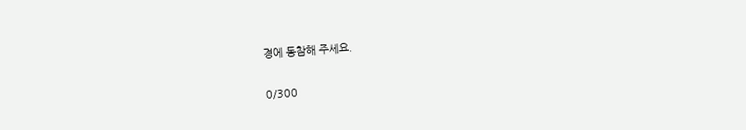경에 동참해 주세요.

0/300